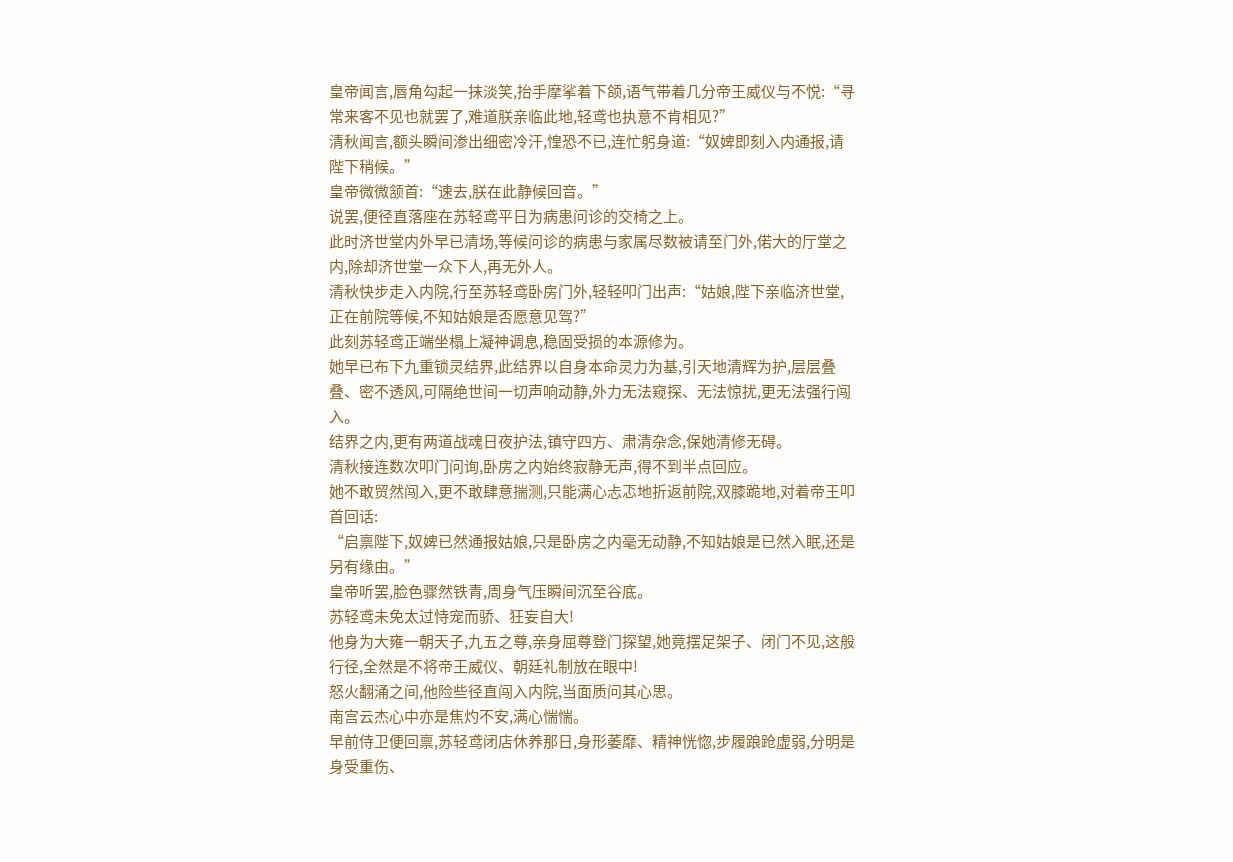皇帝闻言,唇角勾起一抹淡笑,抬手摩挲着下颌,语气带着几分帝王威仪与不悦:“寻常来客不见也就罢了,难道朕亲临此地,轻鸢也执意不肯相见?”
清秋闻言,额头瞬间渗出细密冷汗,惶恐不已,连忙躬身道:“奴婢即刻入内通报,请陛下稍候。”
皇帝微微颔首:“速去,朕在此静候回音。”
说罢,便径直落座在苏轻鸢平日为病患问诊的交椅之上。
此时济世堂内外早已清场,等候问诊的病患与家属尽数被请至门外,偌大的厅堂之内,除却济世堂一众下人,再无外人。
清秋快步走入内院,行至苏轻鸢卧房门外,轻轻叩门出声:“姑娘,陛下亲临济世堂,正在前院等候,不知姑娘是否愿意见驾?”
此刻苏轻鸢正端坐榻上凝神调息,稳固受损的本源修为。
她早已布下九重锁灵结界,此结界以自身本命灵力为基,引天地清辉为护,层层叠叠、密不透风,可隔绝世间一切声响动静,外力无法窥探、无法惊扰,更无法强行闯入。
结界之内,更有两道战魂日夜护法,镇守四方、肃清杂念,保她清修无碍。
清秋接连数次叩门问询,卧房之内始终寂静无声,得不到半点回应。
她不敢贸然闯入,更不敢肆意揣测,只能满心忐忑地折返前院,双膝跪地,对着帝王叩首回话:
“启禀陛下,奴婢已然通报姑娘,只是卧房之内毫无动静,不知姑娘是已然入眠,还是另有缘由。”
皇帝听罢,脸色骤然铁青,周身气压瞬间沉至谷底。
苏轻鸢未免太过恃宠而骄、狂妄自大!
他身为大雍一朝天子,九五之尊,亲身屈尊登门探望,她竟摆足架子、闭门不见,这般行径,全然是不将帝王威仪、朝廷礼制放在眼中!
怒火翻涌之间,他险些径直闯入内院,当面质问其心思。
南宫云杰心中亦是焦灼不安,满心惴惴。
早前侍卫便回禀,苏轻鸢闭店休养那日,身形萎靡、精神恍惚,步履踉跄虚弱,分明是身受重伤、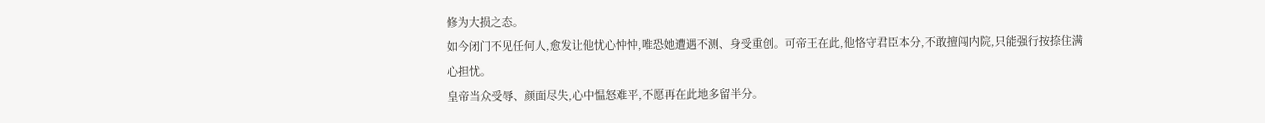修为大损之态。
如今闭门不见任何人,愈发让他忧心忡忡,唯恐她遭遇不测、身受重创。可帝王在此,他恪守君臣本分,不敢擅闯内院,只能强行按捺住满心担忧。
皇帝当众受辱、颜面尽失,心中愠怒难平,不愿再在此地多留半分。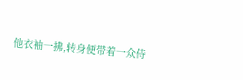他衣袖一拂,转身便带着一众侍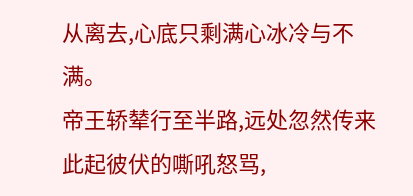从离去,心底只剩满心冰冷与不满。
帝王轿辇行至半路,远处忽然传来此起彼伏的嘶吼怒骂,